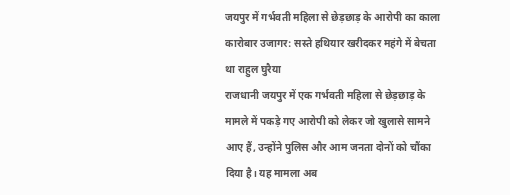जयपुर में गर्भवती महिला से छेड़छाड़ के आरोपी का काला कारोबार उजागर: सस्ते हथियार खरीदकर महंगे में बेचता था राहुल घुरैया
राजधानी जयपुर में एक गर्भवती महिला से छेड़छाड़ के मामले में पकड़े गए आरोपी को लेकर जो खुलासे सामने आए हैं, उन्होंने पुलिस और आम जनता दोनों को चौंका दिया है। यह मामला अब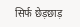सिर्फ छेड़छाड़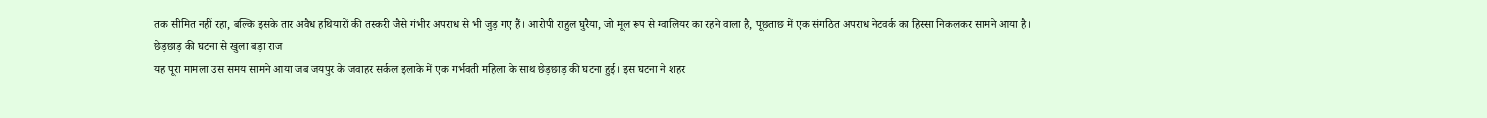तक सीमित नहीं रहा, बल्कि इसके तार अवैध हथियारों की तस्करी जैसे गंभीर अपराध से भी जुड़ गए हैं। आरोपी राहुल घुरैया, जो मूल रूप से ग्वालियर का रहने वाला है, पूछताछ में एक संगठित अपराध नेटवर्क का हिस्सा निकलकर सामने आया है।
छेड़छाड़ की घटना से खुला बड़ा राज
यह पूरा मामला उस समय सामने आया जब जयपुर के जवाहर सर्कल इलाके में एक गर्भवती महिला के साथ छेड़छाड़ की घटना हुई। इस घटना ने शहर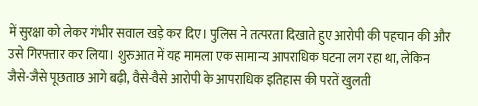में सुरक्षा को लेकर गंभीर सवाल खड़े कर दिए। पुलिस ने तत्परता दिखाते हुए आरोपी की पहचान की और उसे गिरफ्तार कर लिया। शुरुआत में यह मामला एक सामान्य आपराधिक घटना लग रहा था, लेकिन जैसे-जैसे पूछताछ आगे बढ़ी, वैसे-वैसे आरोपी के आपराधिक इतिहास की परतें खुलती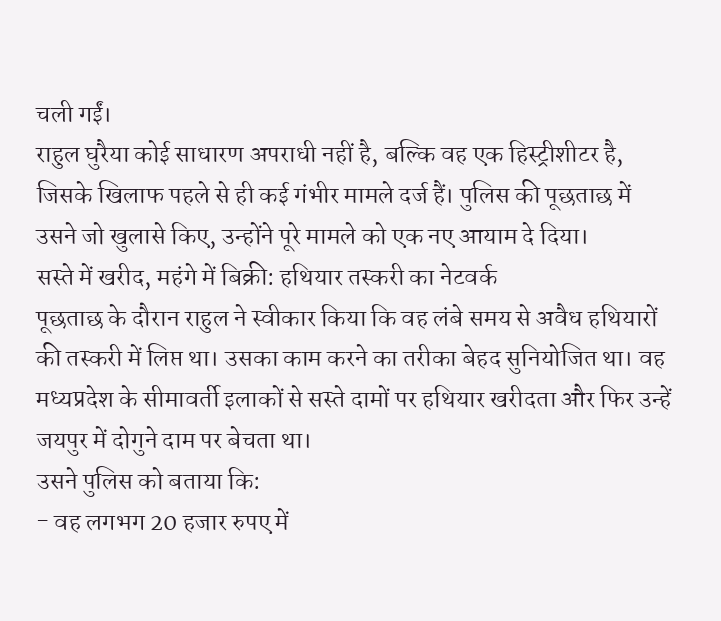चली गईं।
राहुल घुरैया कोई साधारण अपराधी नहीं है, बल्कि वह एक हिस्ट्रीशीटर है, जिसके खिलाफ पहले से ही कई गंभीर मामले दर्ज हैं। पुलिस की पूछताछ में उसने जो खुलासे किए, उन्होंने पूरे मामले को एक नए आयाम दे दिया।
सस्ते में खरीद, महंगे में बिक्री: हथियार तस्करी का नेटवर्क
पूछताछ के दौरान राहुल ने स्वीकार किया कि वह लंबे समय से अवैध हथियारों की तस्करी में लिप्त था। उसका काम करने का तरीका बेहद सुनियोजित था। वह मध्यप्रदेश के सीमावर्ती इलाकों से सस्ते दामों पर हथियार खरीदता और फिर उन्हें जयपुर में दोगुने दाम पर बेचता था।
उसने पुलिस को बताया कि:
- वह लगभग 20 हजार रुपए में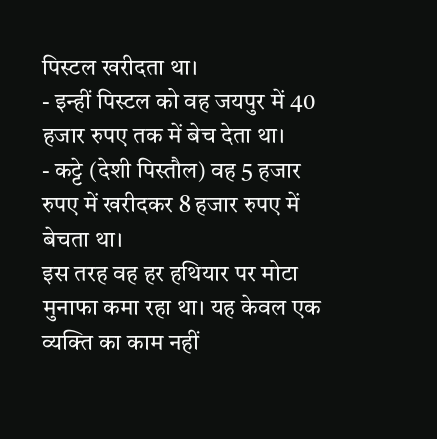पिस्टल खरीदता था।
- इन्हीं पिस्टल को वह जयपुर में 40 हजार रुपए तक में बेच देता था।
- कट्टे (देशी पिस्तौल) वह 5 हजार रुपए में खरीदकर 8 हजार रुपए में बेचता था।
इस तरह वह हर हथियार पर मोटा मुनाफा कमा रहा था। यह केवल एक व्यक्ति का काम नहीं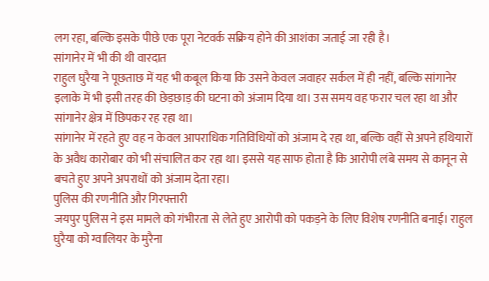लग रहा, बल्कि इसके पीछे एक पूरा नेटवर्क सक्रिय होने की आशंका जताई जा रही है।
सांगानेर में भी की थी वारदात
राहुल घुरैया ने पूछताछ में यह भी कबूल किया कि उसने केवल जवाहर सर्कल में ही नहीं, बल्कि सांगानेर इलाके में भी इसी तरह की छेड़छाड़ की घटना को अंजाम दिया था। उस समय वह फरार चल रहा था और सांगानेर क्षेत्र में छिपकर रह रहा था।
सांगानेर में रहते हुए वह न केवल आपराधिक गतिविधियों को अंजाम दे रहा था, बल्कि वहीं से अपने हथियारों के अवैध कारोबार को भी संचालित कर रहा था। इससे यह साफ होता है कि आरोपी लंबे समय से कानून से बचते हुए अपने अपराधों को अंजाम देता रहा।
पुलिस की रणनीति और गिरफ्तारी
जयपुर पुलिस ने इस मामले को गंभीरता से लेते हुए आरोपी को पकड़ने के लिए विशेष रणनीति बनाई। राहुल घुरैया को ग्वालियर के मुरैना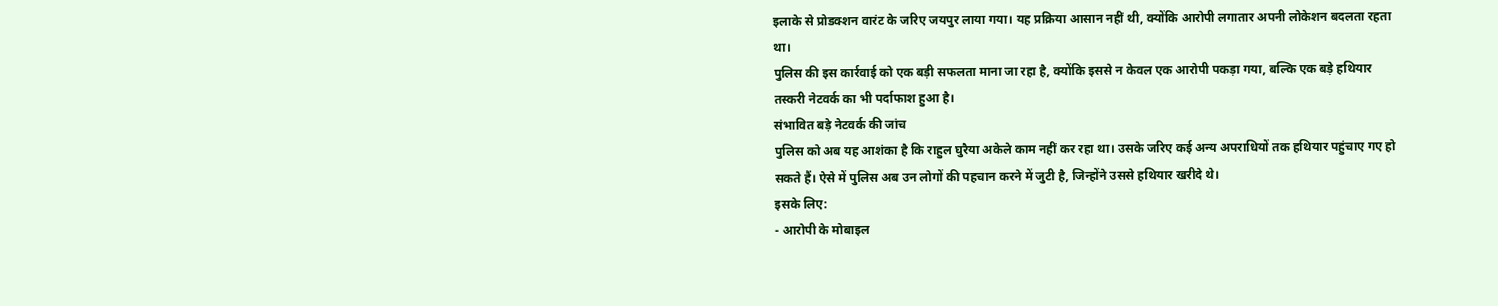इलाके से प्रोडक्शन वारंट के जरिए जयपुर लाया गया। यह प्रक्रिया आसान नहीं थी, क्योंकि आरोपी लगातार अपनी लोकेशन बदलता रहता था।
पुलिस की इस कार्रवाई को एक बड़ी सफलता माना जा रहा है, क्योंकि इससे न केवल एक आरोपी पकड़ा गया, बल्कि एक बड़े हथियार तस्करी नेटवर्क का भी पर्दाफाश हुआ है।
संभावित बड़े नेटवर्क की जांच
पुलिस को अब यह आशंका है कि राहुल घुरैया अकेले काम नहीं कर रहा था। उसके जरिए कई अन्य अपराधियों तक हथियार पहुंचाए गए हो सकते हैं। ऐसे में पुलिस अब उन लोगों की पहचान करने में जुटी है, जिन्होंने उससे हथियार खरीदे थे।
इसके लिए:
- आरोपी के मोबाइल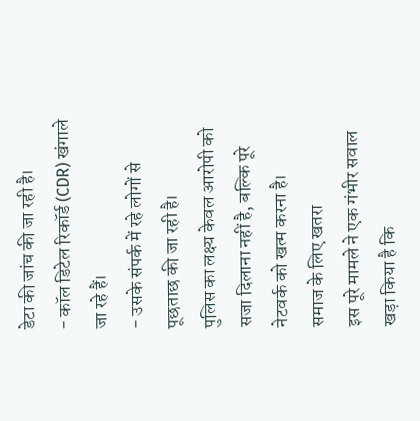डेटा की जांच की जा रही है।
- कॉल डिटेल रिकॉर्ड (CDR) खंगाले जा रहे हैं।
- उसके संपर्क में रहे लोगों से पूछताछ की जा रही है।
पुलिस का लक्ष्य केवल आरोपी को सजा दिलाना नहीं है, बल्कि पूरे नेटवर्क को खत्म करना है।
समाज के लिए खतरा
इस पूरे मामले ने एक गंभीर सवाल खड़ा किया है कि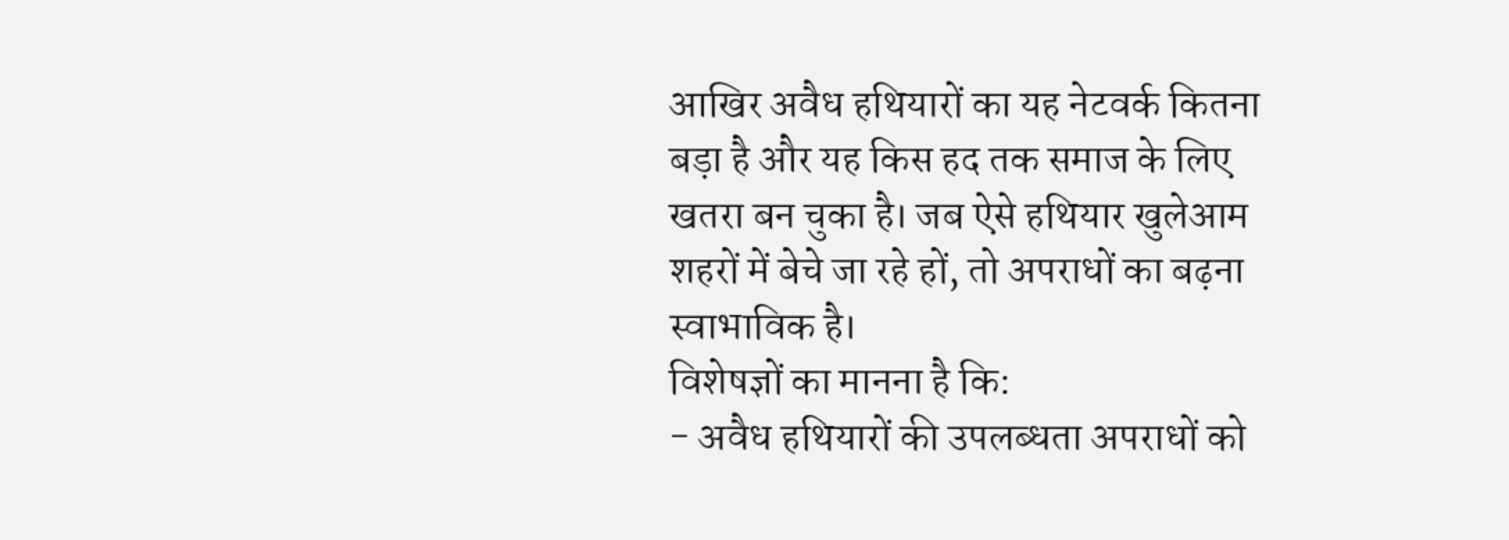आखिर अवैध हथियारों का यह नेटवर्क कितना बड़ा है और यह किस हद तक समाज के लिए खतरा बन चुका है। जब ऐसे हथियार खुलेआम शहरों में बेचे जा रहे हों, तो अपराधों का बढ़ना स्वाभाविक है।
विशेषज्ञों का मानना है कि:
- अवैध हथियारों की उपलब्धता अपराधों को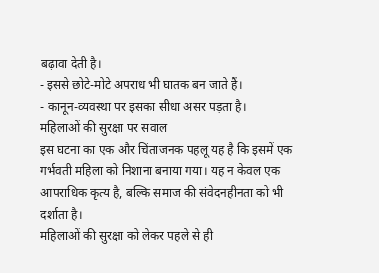बढ़ावा देती है।
- इससे छोटे-मोटे अपराध भी घातक बन जाते हैं।
- कानून-व्यवस्था पर इसका सीधा असर पड़ता है।
महिलाओं की सुरक्षा पर सवाल
इस घटना का एक और चिंताजनक पहलू यह है कि इसमें एक गर्भवती महिला को निशाना बनाया गया। यह न केवल एक आपराधिक कृत्य है, बल्कि समाज की संवेदनहीनता को भी दर्शाता है।
महिलाओं की सुरक्षा को लेकर पहले से ही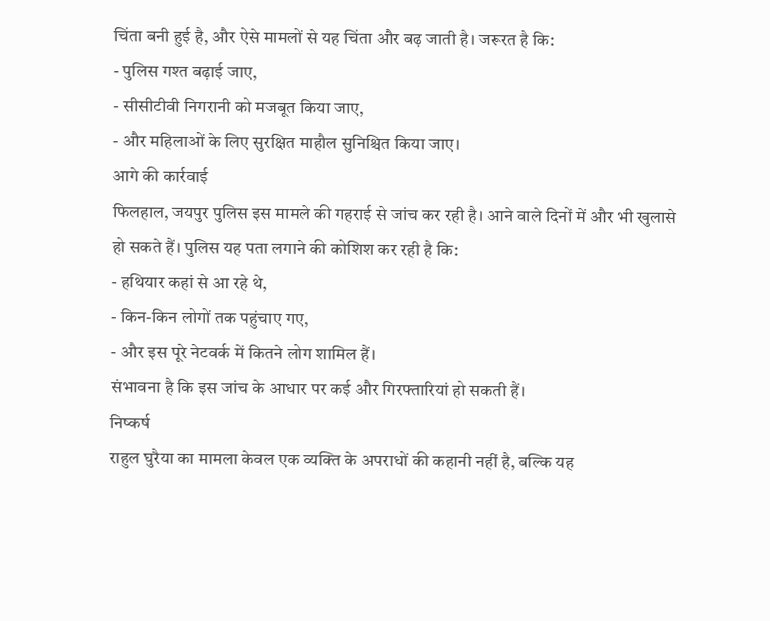चिंता बनी हुई है, और ऐसे मामलों से यह चिंता और बढ़ जाती है। जरूरत है कि:
- पुलिस गश्त बढ़ाई जाए,
- सीसीटीवी निगरानी को मजबूत किया जाए,
- और महिलाओं के लिए सुरक्षित माहौल सुनिश्चित किया जाए।
आगे की कार्रवाई
फिलहाल, जयपुर पुलिस इस मामले की गहराई से जांच कर रही है। आने वाले दिनों में और भी खुलासे हो सकते हैं। पुलिस यह पता लगाने की कोशिश कर रही है कि:
- हथियार कहां से आ रहे थे,
- किन-किन लोगों तक पहुंचाए गए,
- और इस पूरे नेटवर्क में कितने लोग शामिल हैं।
संभावना है कि इस जांच के आधार पर कई और गिरफ्तारियां हो सकती हैं।
निष्कर्ष
राहुल घुरैया का मामला केवल एक व्यक्ति के अपराधों की कहानी नहीं है, बल्कि यह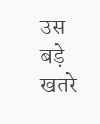उस बड़े खतरे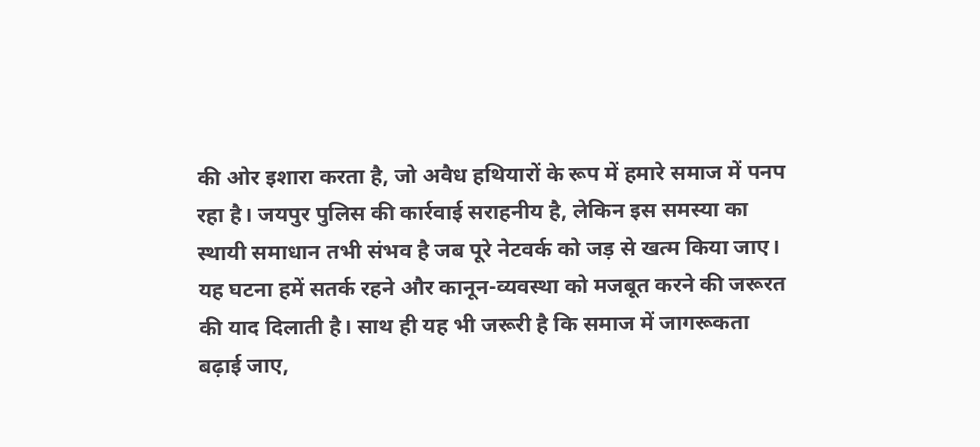की ओर इशारा करता है, जो अवैध हथियारों के रूप में हमारे समाज में पनप रहा है। जयपुर पुलिस की कार्रवाई सराहनीय है, लेकिन इस समस्या का स्थायी समाधान तभी संभव है जब पूरे नेटवर्क को जड़ से खत्म किया जाए।
यह घटना हमें सतर्क रहने और कानून-व्यवस्था को मजबूत करने की जरूरत की याद दिलाती है। साथ ही यह भी जरूरी है कि समाज में जागरूकता बढ़ाई जाए,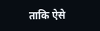ताकि ऐसे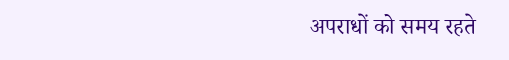अपराधों को समय रहते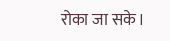रोका जा सके।